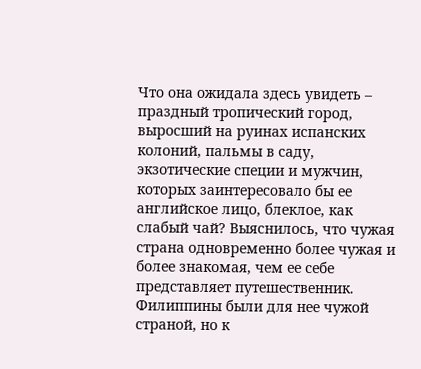Что она ожидала здесь увидеть – праздный тропический город, выросший на руинах испанских колоний, пальмы в саду, экзотические специи и мужчин, которых заинтересовало бы ее английское лицо, блеклое, как слабый чай? Выяснилось, что чужая страна одновременно более чужая и более знакомая, чем ее себе представляет путешественник. Филиппины были для нее чужой страной, но к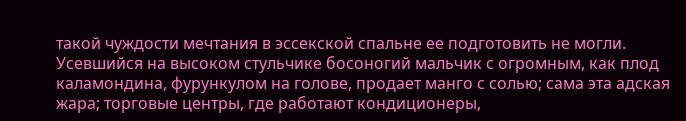такой чуждости мечтания в эссекской спальне ее подготовить не могли. Усевшийся на высоком стульчике босоногий мальчик с огромным, как плод каламондина, фурункулом на голове, продает манго с солью; сама эта адская жара; торговые центры, где работают кондиционеры,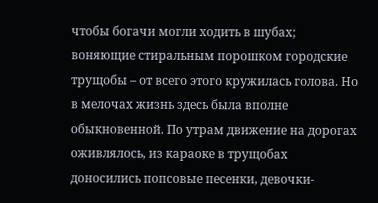чтобы богачи могли ходить в шубах; воняющие стиральным порошком городские трущобы – от всего этого кружилась голова. Но в мелочах жизнь здесь была вполне обыкновенной. По утрам движение на дорогах оживлялось, из караоке в трущобах доносились попсовые песенки, девочки-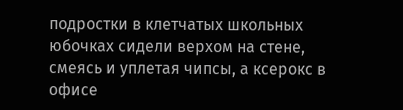подростки в клетчатых школьных юбочках сидели верхом на стене, смеясь и уплетая чипсы, а ксерокс в офисе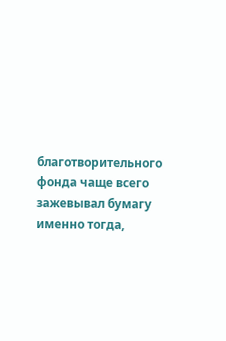благотворительного фонда чаще всего зажевывал бумагу именно тогда,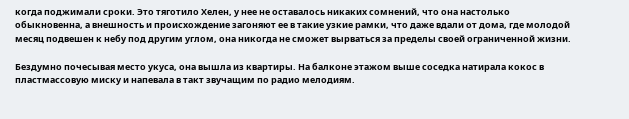когда поджимали сроки. Это тяготило Хелен, у нее не оставалось никаких сомнений, что она настолько обыкновенна, а внешность и происхождение загоняют ее в такие узкие рамки, что даже вдали от дома, где молодой месяц подвешен к небу под другим углом, она никогда не сможет вырваться за пределы своей ограниченной жизни.

Бездумно почесывая место укуса, она вышла из квартиры. На балконе этажом выше соседка натирала кокос в пластмассовую миску и напевала в такт звучащим по радио мелодиям.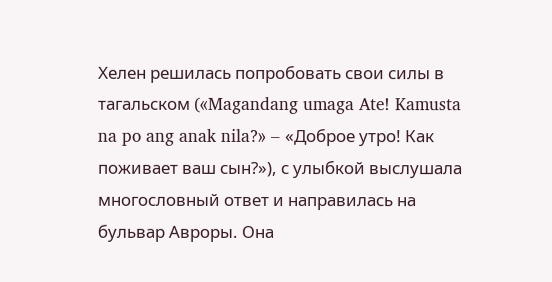Хелен решилась попробовать свои силы в тагальском («Magandang umaga Ate! Kamusta na po ang anak nila?» – «Доброе утро! Как поживает ваш сын?»), с улыбкой выслушала многословный ответ и направилась на бульвар Авроры. Она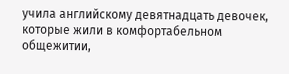учила английскому девятнадцать девочек, которые жили в комфортабельном общежитии,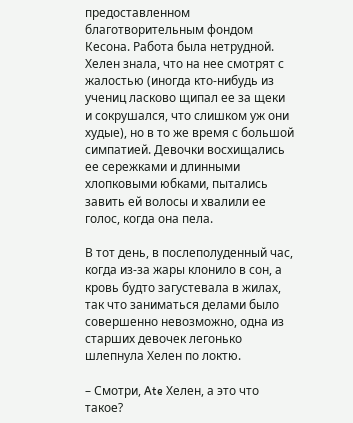предоставленном благотворительным фондом Кесона. Работа была нетрудной. Хелен знала, что на нее смотрят с жалостью (иногда кто-нибудь из учениц ласково щипал ее за щеки и сокрушался, что слишком уж они худые), но в то же время с большой симпатией. Девочки восхищались ее сережками и длинными хлопковыми юбками, пытались завить ей волосы и хвалили ее голос, когда она пела.

В тот день, в послеполуденный час, когда из-за жары клонило в сон, а кровь будто загустевала в жилах, так что заниматься делами было совершенно невозможно, одна из старших девочек легонько шлепнула Хелен по локтю.

– Смотри, Ate Хелен, а это что такое?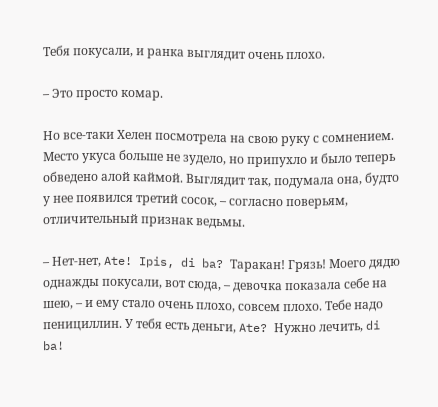Тебя покусали, и ранка выглядит очень плохо.

– Это просто комар.

Но все-таки Хелен посмотрела на свою руку с сомнением. Место укуса больше не зудело, но припухло и было теперь обведено алой каймой. Выглядит так, подумала она, будто у нее появился третий сосок, – согласно поверьям, отличительный признак ведьмы.

– Нет-нет, Ate! Ipis, di ba? Таракан! Грязь! Моего дядю однажды покусали, вот сюда, – девочка показала себе на шею, – и ему стало очень плохо, совсем плохо. Тебе надо пенициллин. У тебя есть деньги, Ate? Нужно лечить, di ba!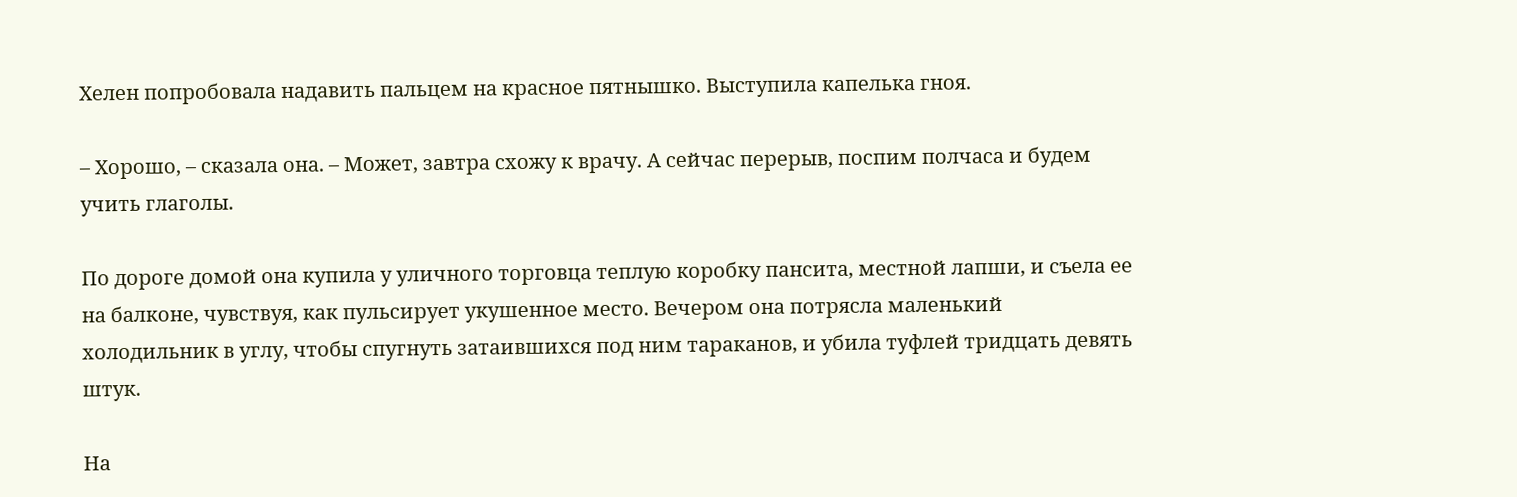Хелен попробовала надавить пальцем на красное пятнышко. Выступила капелька гноя.

– Хорошо, – сказала она. – Может, завтра схожу к врачу. А сейчас перерыв, поспим полчаса и будем учить глаголы.

По дороге домой она купила у уличного торговца теплую коробку пансита, местной лапши, и съела ее на балконе, чувствуя, как пульсирует укушенное место. Вечером она потрясла маленький холодильник в углу, чтобы спугнуть затаившихся под ним тараканов, и убила туфлей тридцать девять штук.

На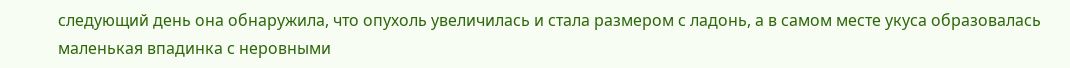следующий день она обнаружила, что опухоль увеличилась и стала размером с ладонь, а в самом месте укуса образовалась маленькая впадинка с неровными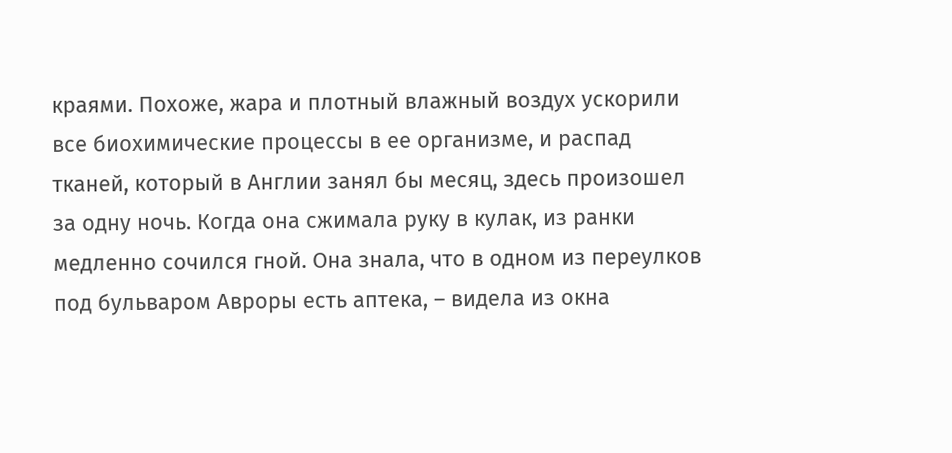краями. Похоже, жара и плотный влажный воздух ускорили все биохимические процессы в ее организме, и распад тканей, который в Англии занял бы месяц, здесь произошел за одну ночь. Когда она сжимала руку в кулак, из ранки медленно сочился гной. Она знала, что в одном из переулков под бульваром Авроры есть аптека, – видела из окна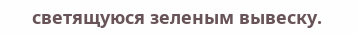светящуюся зеленым вывеску.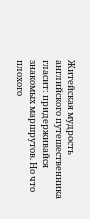Житейская мудрость английского путешественника гласит: придерживайся знакомых маршрутов. Но что плохого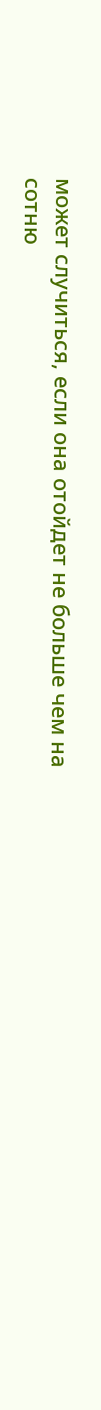может случиться, если она отойдет не больше чем на сотню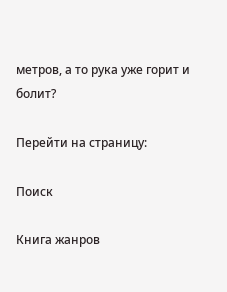метров, а то рука уже горит и болит?

Перейти на страницу:

Поиск

Книга жанров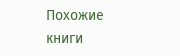Похожие книги